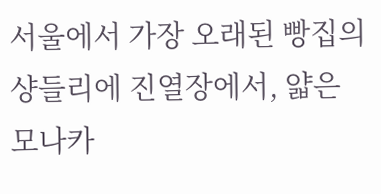서울에서 가장 오래된 빵집의 샹들리에 진열장에서, 얇은 모나카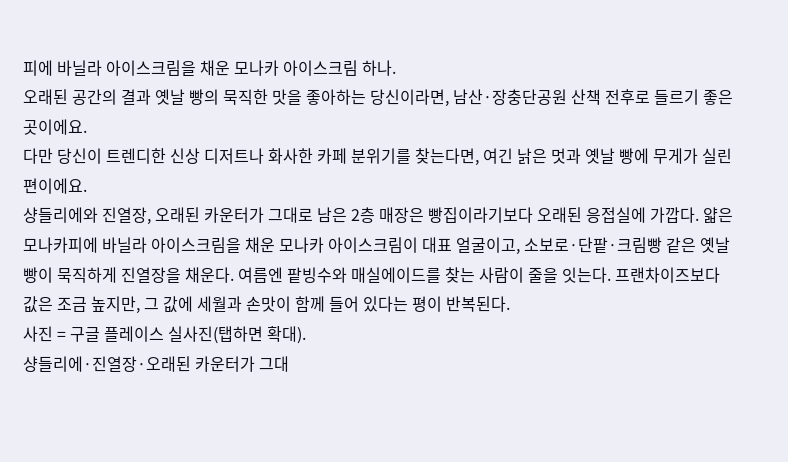피에 바닐라 아이스크림을 채운 모나카 아이스크림 하나.
오래된 공간의 결과 옛날 빵의 묵직한 맛을 좋아하는 당신이라면, 남산·장충단공원 산책 전후로 들르기 좋은 곳이에요.
다만 당신이 트렌디한 신상 디저트나 화사한 카페 분위기를 찾는다면, 여긴 낡은 멋과 옛날 빵에 무게가 실린 편이에요.
샹들리에와 진열장, 오래된 카운터가 그대로 남은 2층 매장은 빵집이라기보다 오래된 응접실에 가깝다. 얇은 모나카피에 바닐라 아이스크림을 채운 모나카 아이스크림이 대표 얼굴이고, 소보로·단팥·크림빵 같은 옛날 빵이 묵직하게 진열장을 채운다. 여름엔 팥빙수와 매실에이드를 찾는 사람이 줄을 잇는다. 프랜차이즈보다 값은 조금 높지만, 그 값에 세월과 손맛이 함께 들어 있다는 평이 반복된다.
사진 = 구글 플레이스 실사진(탭하면 확대).
샹들리에·진열장·오래된 카운터가 그대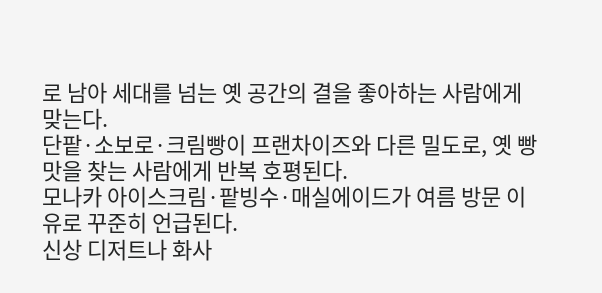로 남아 세대를 넘는 옛 공간의 결을 좋아하는 사람에게 맞는다.
단팥·소보로·크림빵이 프랜차이즈와 다른 밀도로, 옛 빵맛을 찾는 사람에게 반복 호평된다.
모나카 아이스크림·팥빙수·매실에이드가 여름 방문 이유로 꾸준히 언급된다.
신상 디저트나 화사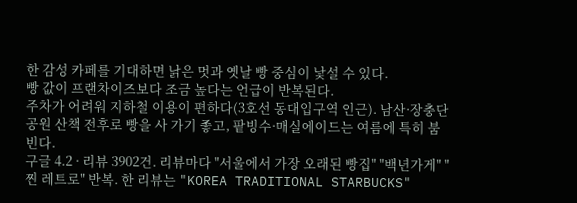한 감성 카페를 기대하면 낡은 멋과 옛날 빵 중심이 낯설 수 있다.
빵 값이 프랜차이즈보다 조금 높다는 언급이 반복된다.
주차가 어려워 지하철 이용이 편하다(3호선 동대입구역 인근). 남산·장충단공원 산책 전후로 빵을 사 가기 좋고, 팥빙수·매실에이드는 여름에 특히 붐빈다.
구글 4.2 · 리뷰 3902건. 리뷰마다 "서울에서 가장 오래된 빵집" "백년가게" "찐 레트로" 반복. 한 리뷰는 "KOREA TRADITIONAL STARBUCKS"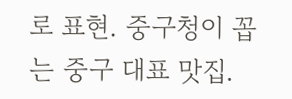로 표현. 중구청이 꼽는 중구 대표 맛집.